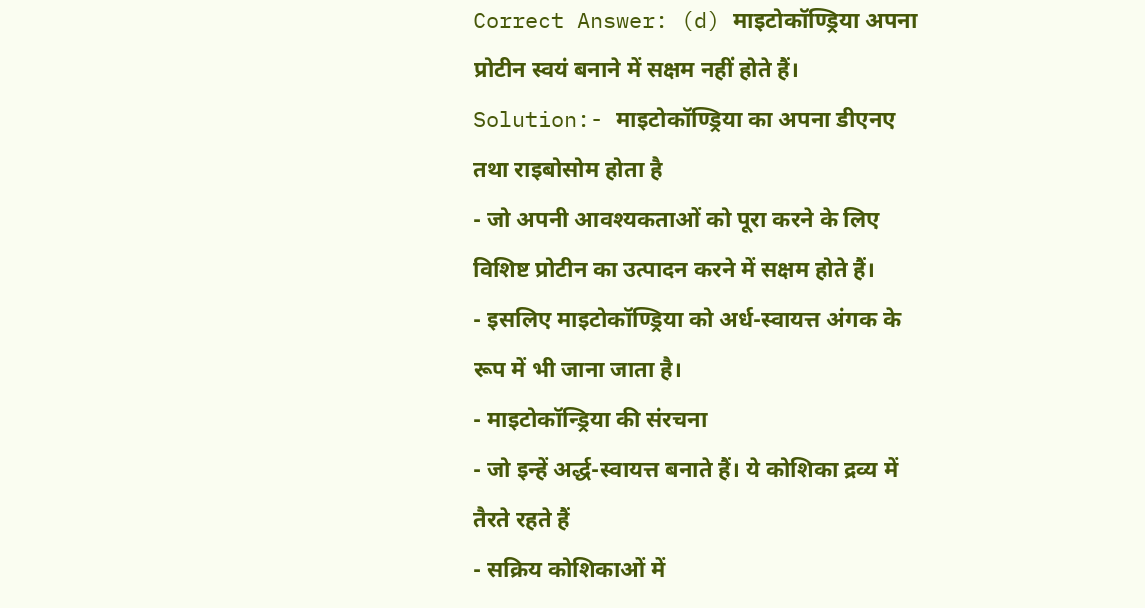Correct Answer: (d) माइटोकॉण्ड्रिया अपना प्रोटीन स्वयं बनाने में सक्षम नहीं होते हैं।
Solution:- माइटोकॉण्ड्रिया का अपना डीएनए तथा राइबोसोम होता है
- जो अपनी आवश्यकताओं को पूरा करने के लिए विशिष्ट प्रोटीन का उत्पादन करने में सक्षम होते हैं।
- इसलिए माइटोकॉण्ड्रिया को अर्ध-स्वायत्त अंगक के रूप में भी जाना जाता है।
- माइटोकॉन्ड्रिया की संरचना
- जो इन्हें अर्द्ध-स्वायत्त बनाते हैं। ये कोशिका द्रव्य में तैरते रहते हैं
- सक्रिय कोशिकाओं में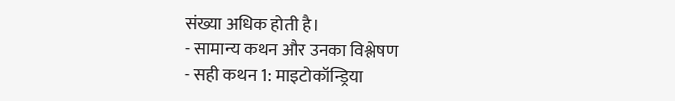संख्या अधिक होती है।
- सामान्य कथन और उनका विश्लेषण
- सही कथन 1: माइटोकॉन्ड्रिया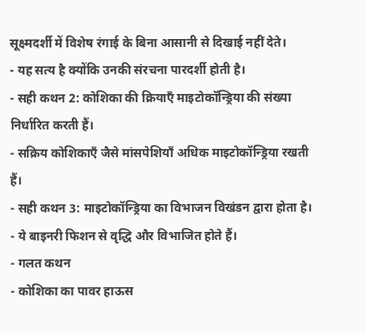सूक्ष्मदर्शी में विशेष रंगाई के बिना आसानी से दिखाई नहीं देते।
- यह सत्य है क्योंकि उनकी संरचना पारदर्शी होती है।
- सही कथन 2: कोशिका की क्रियाएँ माइटोकॉन्ड्रिया की संख्या निर्धारित करती हैं।
- सक्रिय कोशिकाएँ जैसे मांसपेशियाँ अधिक माइटोकॉन्ड्रिया रखती हैं।
- सही कथन 3: माइटोकॉन्ड्रिया का विभाजन विखंडन द्वारा होता है।
- ये बाइनरी फिशन से वृद्धि और विभाजित होते हैं।
- गलत कथन
- कोशिका का पावर हाऊस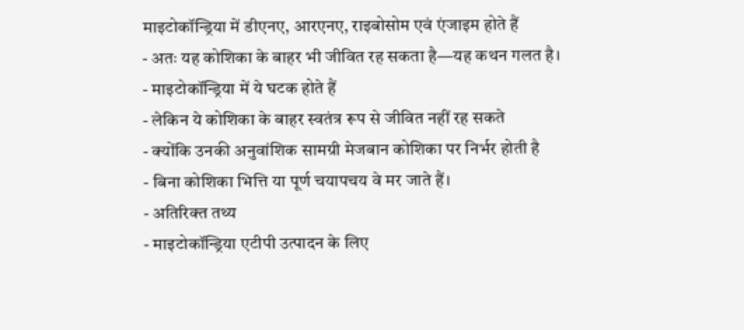माइटोकॉन्ड्रिया में डीएनए, आरएनए, राइबोसोम एवं एंजाइम होते हैं
- अतः यह कोशिका के बाहर भी जीवित रह सकता है—यह कथन गलत है।
- माइटोकॉन्ड्रिया में ये घटक होते हैं
- लेकिन ये कोशिका के बाहर स्वतंत्र रूप से जीवित नहीं रह सकते
- क्योंकि उनकी अनुवांशिक सामग्री मेजबान कोशिका पर निर्भर होती है
- बिना कोशिका भित्ति या पूर्ण चयापचय वे मर जाते हैं।
- अतिरिक्त तथ्य
- माइटोकॉन्ड्रिया एटीपी उत्पादन के लिए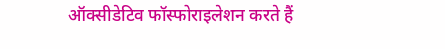ऑक्सीडेटिव फॉस्फोराइलेशन करते हैं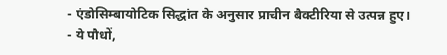- एंडोसिम्बायोटिक सिद्धांत के अनुसार प्राचीन बैक्टीरिया से उत्पन्न हुए।
- ये पौधों,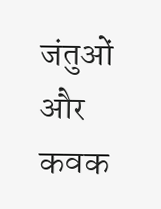जंतुओं और कवक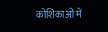कोशिकाओं में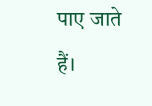पाए जाते हैं।